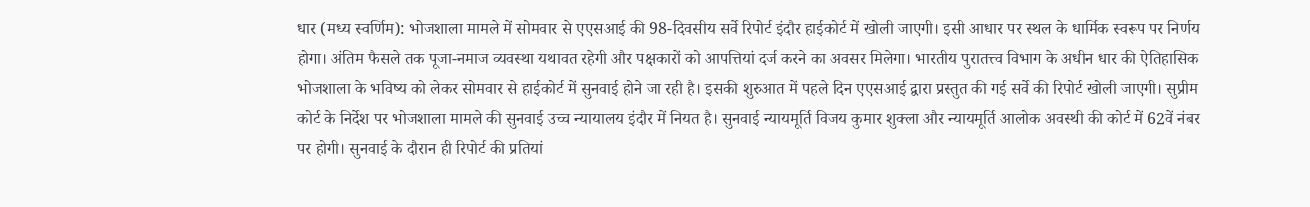धार (मध्य स्वर्णिम): भोजशाला मामले में सोमवार से एएसआई की 98-दिवसीय सर्वे रिपोर्ट इंदौर हाईकोर्ट में खोली जाएगी। इसी आधार पर स्थल के धार्मिक स्वरूप पर निर्णय होगा। अंतिम फैसले तक पूजा-नमाज व्यवस्था यथावत रहेगी और पक्षकारों को आपत्तियां दर्ज करने का अवसर मिलेगा। भारतीय पुरातत्त्व विभाग के अधीन धार की ऐतिहासिक भोजशाला के भविष्य को लेकर सोमवार से हाईकोर्ट में सुनवाई होने जा रही है। इसकी शुरुआत में पहले दिन एएसआई द्वारा प्रस्तुत की गई सर्वे की रिपोर्ट खोली जाएगी। सुप्रीम कोर्ट के निर्देश पर भोजशाला मामले की सुनवाई उच्च न्यायालय इंदौर में नियत है। सुनवाई न्यायमूर्ति विजय कुमार शुक्ला और न्यायमूर्ति आलोक अवस्थी की कोर्ट में 62वें नंबर पर होगी। सुनवाई के दौरान ही रिपोर्ट की प्रतियां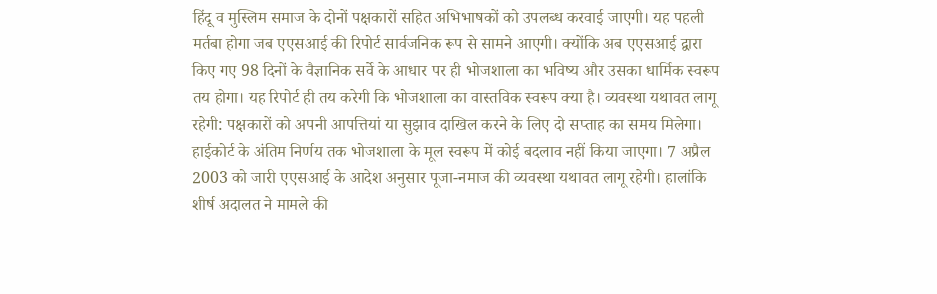हिंदू व मुस्लिम समाज के दोनों पक्षकारों सहित अभिभाषकों को उपलब्ध करवाई जाएगी। यह पहली मर्तबा होगा जब एएसआई की रिपोर्ट सार्वजनिक रूप से सामने आएगी। क्योंकि अब एएसआई द्वारा किए गए 98 दिनों के वैज्ञानिक सर्वे के आधार पर ही भोजशाला का भविष्य और उसका धार्मिक स्वरूप तय होगा। यह रिपोर्ट ही तय करेगी कि भोजशाला का वास्तविक स्वरूप क्या है। व्यवस्था यथावत लागू रहेगी: पक्षकारों को अपनी आपत्तियां या सुझाव दाखिल करने के लिए दो सप्ताह का समय मिलेगा। हाईकोर्ट के अंतिम निर्णय तक भोजशाला के मूल स्वरूप में कोई बदलाव नहीं किया जाएगा। 7 अप्रैल 2003 को जारी एएसआई के आदेश अनुसार पूजा-नमाज की व्यवस्था यथावत लागू रहेगी। हालांकि शीर्ष अदालत ने मामले की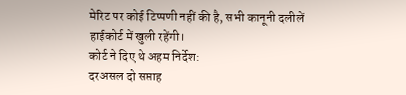मेरिट पर कोई टिप्पणी नहीं की है, सभी कानूनी दलीलें हाईकोर्ट में खुली रहेंगी।
कोर्ट ने दिए थे अहम निर्देश:
दरअसल दो सप्ताह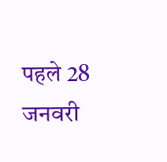पहले 28 जनवरी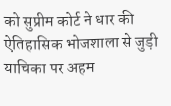को सुप्रीम कोर्ट ने धार की ऐतिहासिक भोजशाला से जुड़ी याचिका पर अहम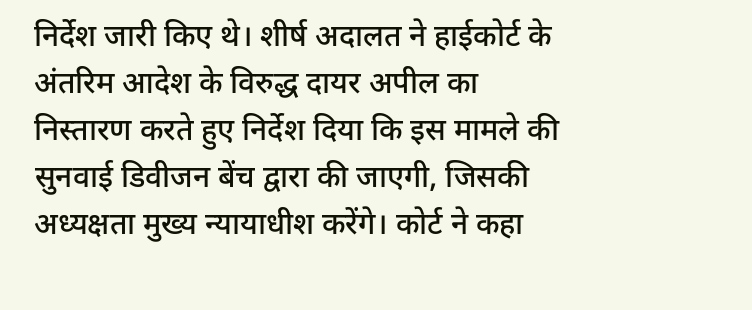निर्देश जारी किए थे। शीर्ष अदालत ने हाईकोर्ट के अंतरिम आदेश के विरुद्ध दायर अपील का निस्तारण करते हुए निर्देश दिया कि इस मामले की सुनवाई डिवीजन बेंच द्वारा की जाएगी, जिसकी अध्यक्षता मुख्य न्यायाधीश करेंगे। कोर्ट ने कहा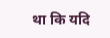था कि यदि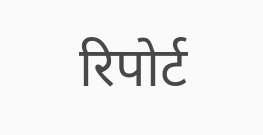रिपोर्ट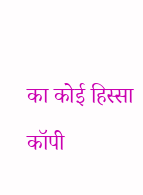का कोई हिस्सा कॉपी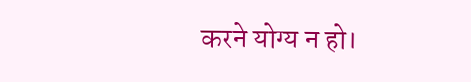करने योग्य न हो।